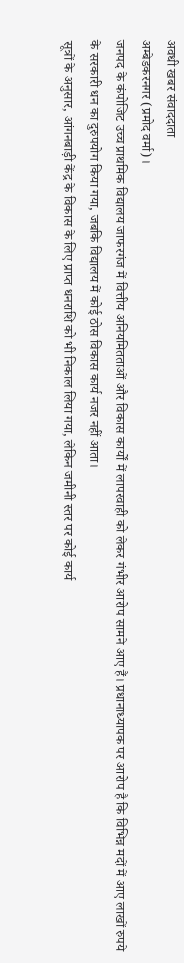अवधी खबर संवाददाता
अम्बेडकरनगर (प्रमोद वर्मा)।
जनपद के कंपोजिट उच्च प्राथमिक विद्यालय जाफरगंज में वित्तीय अनियमितताओं और विकास कार्यों में लापरवाही को लेकर गंभीर आरोप सामने आए हैं। प्रधानाध्यापक पर आरोप है कि विभिन्न मदों में आए लाखों रुपये के सरकारी धन का दुरुपयोग किया गया, जबकि विद्यालय में कोई ठोस विकास कार्य नजर नहीं आता।
सूत्रों के अनुसार, आंगनबाड़ी केंद्र के विकास के लिए प्राप्त धनराशि को भी निकाल लिया गया, लेकिन जमीनी स्तर पर कोई कार्य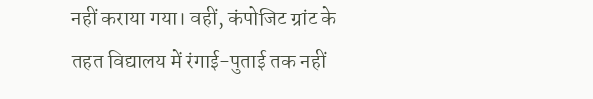नहीं कराया गया। वहीं, कंपोजिट ग्रांट के तहत विद्यालय में रंगाई-पुताई तक नहीं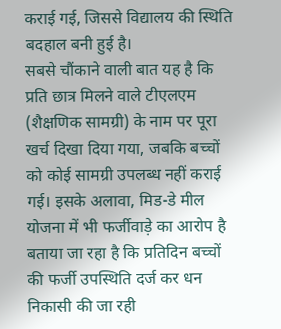कराई गई, जिससे विद्यालय की स्थिति बदहाल बनी हुई है।
सबसे चौंकाने वाली बात यह है कि प्रति छात्र मिलने वाले टीएलएम (शैक्षणिक सामग्री) के नाम पर पूरा खर्च दिखा दिया गया, जबकि बच्चों को कोई सामग्री उपलब्ध नहीं कराई गई। इसके अलावा, मिड-डे मील योजना में भी फर्जीवाड़े का आरोप है बताया जा रहा है कि प्रतिदिन बच्चों की फर्जी उपस्थिति दर्ज कर धन निकासी की जा रही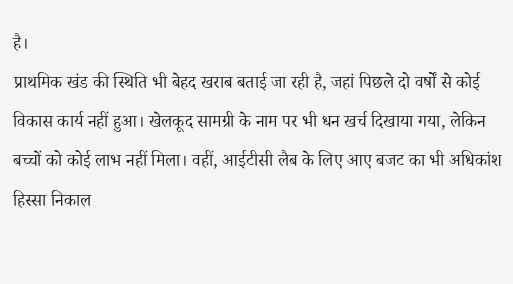है।
प्राथमिक खंड की स्थिति भी बेहद खराब बताई जा रही है, जहां पिछले दो वर्षों से कोई विकास कार्य नहीं हुआ। खेलकूद सामग्री के नाम पर भी धन खर्च दिखाया गया, लेकिन बच्चों को कोई लाभ नहीं मिला। वहीं, आईटीसी लैब के लिए आए बजट का भी अधिकांश हिस्सा निकाल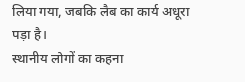लिया गया, जबकि लैब का कार्य अधूरा पड़ा है।
स्थानीय लोगों का कहना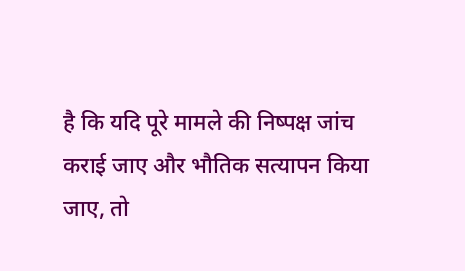है कि यदि पूरे मामले की निष्पक्ष जांच कराई जाए और भौतिक सत्यापन किया जाए, तो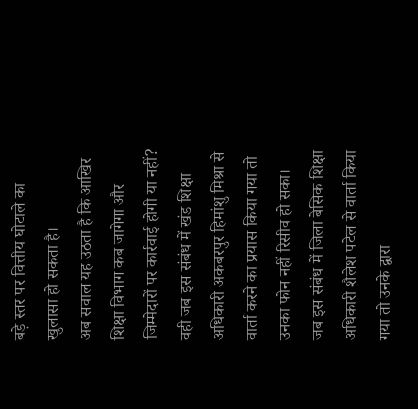बड़े स्तर पर वित्तीय घोटाले का खुलासा हो सकता है।
अब सवाल यह उठता है कि आखिर शिक्षा विभाग कब जागेगा और जिम्मेदारों पर कार्रवाई होगी या नहीं?
वही जब इस संबंध में खंड शिक्षा अधिकारी अकबरपुर हिमांशु मिश्रा से वार्ता करने का प्रयास किया गया तो उनका फोन नहीं रिसीव हो सका। जब इस संबंध में जिला बेसिक शिक्षा अधिकारी शैलेश पटेल से वार्ता किया गया तो उनके द्वारा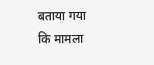बताया गया कि मामला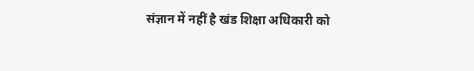संज्ञान में नहीं है खंड शिक्षा अधिकारी को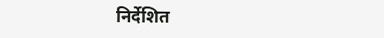निर्देशित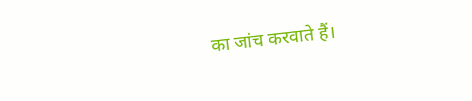का जांच करवाते हैं।